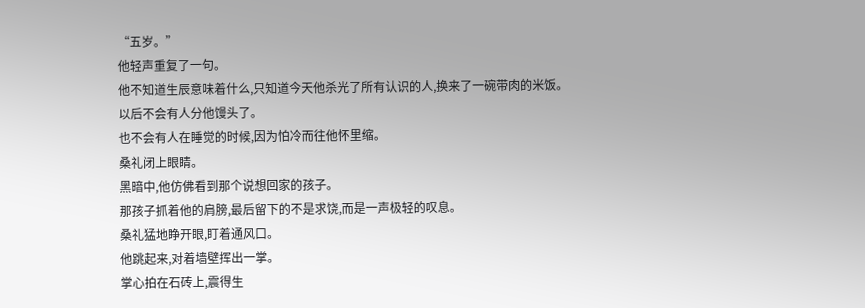“五岁。”
他轻声重复了一句。
他不知道生辰意味着什么,只知道今天他杀光了所有认识的人,换来了一碗带肉的米饭。
以后不会有人分他馒头了。
也不会有人在睡觉的时候,因为怕冷而往他怀里缩。
桑礼闭上眼睛。
黑暗中,他仿佛看到那个说想回家的孩子。
那孩子抓着他的肩膀,最后留下的不是求饶,而是一声极轻的叹息。
桑礼猛地睁开眼,盯着通风口。
他跳起来,对着墙壁挥出一掌。
掌心拍在石砖上,震得生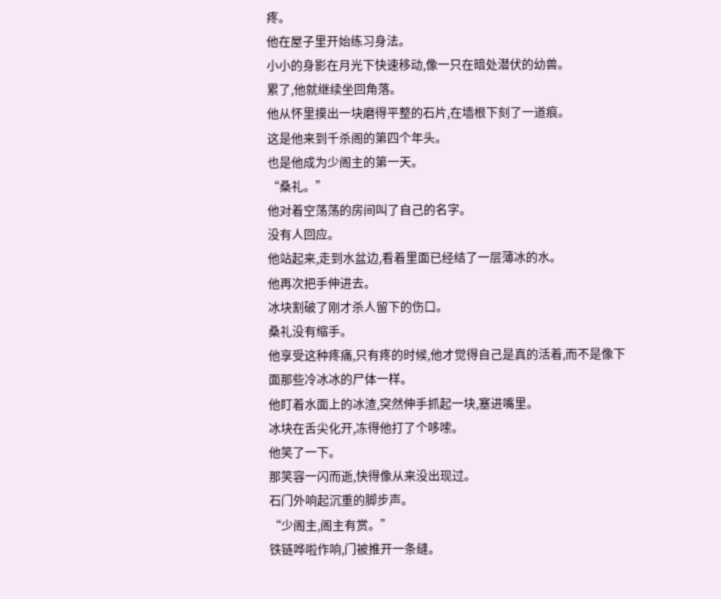疼。
他在屋子里开始练习身法。
小小的身影在月光下快速移动,像一只在暗处潜伏的幼兽。
累了,他就继续坐回角落。
他从怀里摸出一块磨得平整的石片,在墙根下刻了一道痕。
这是他来到千杀阁的第四个年头。
也是他成为少阁主的第一天。
“桑礼。”
他对着空荡荡的房间叫了自己的名字。
没有人回应。
他站起来,走到水盆边,看着里面已经结了一层薄冰的水。
他再次把手伸进去。
冰块割破了刚才杀人留下的伤口。
桑礼没有缩手。
他享受这种疼痛,只有疼的时候,他才觉得自己是真的活着,而不是像下面那些冷冰冰的尸体一样。
他盯着水面上的冰渣,突然伸手抓起一块,塞进嘴里。
冰块在舌尖化开,冻得他打了个哆嗦。
他笑了一下。
那笑容一闪而逝,快得像从来没出现过。
石门外响起沉重的脚步声。
“少阁主,阁主有赏。”
铁链哗啦作响,门被推开一条缝。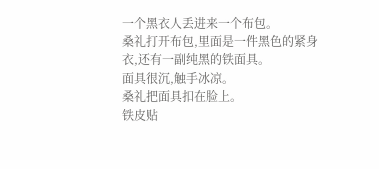一个黑衣人丢进来一个布包。
桑礼打开布包,里面是一件黑色的紧身衣,还有一副纯黑的铁面具。
面具很沉,触手冰凉。
桑礼把面具扣在脸上。
铁皮贴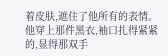着皮肤,遮住了他所有的表情。
他穿上那件黑衣,袖口扎得紧紧的,显得那双手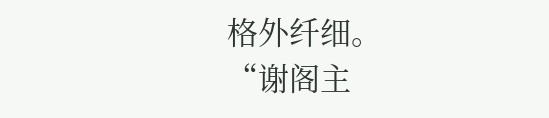格外纤细。
“谢阁主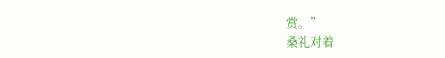赏。”
桑礼对着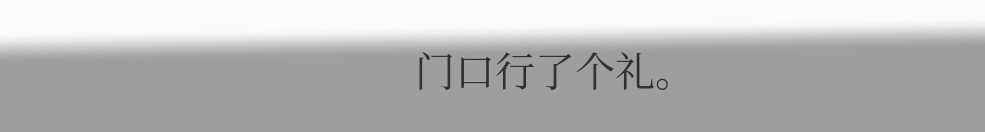门口行了个礼。